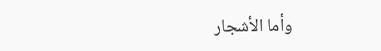وأما الأشجار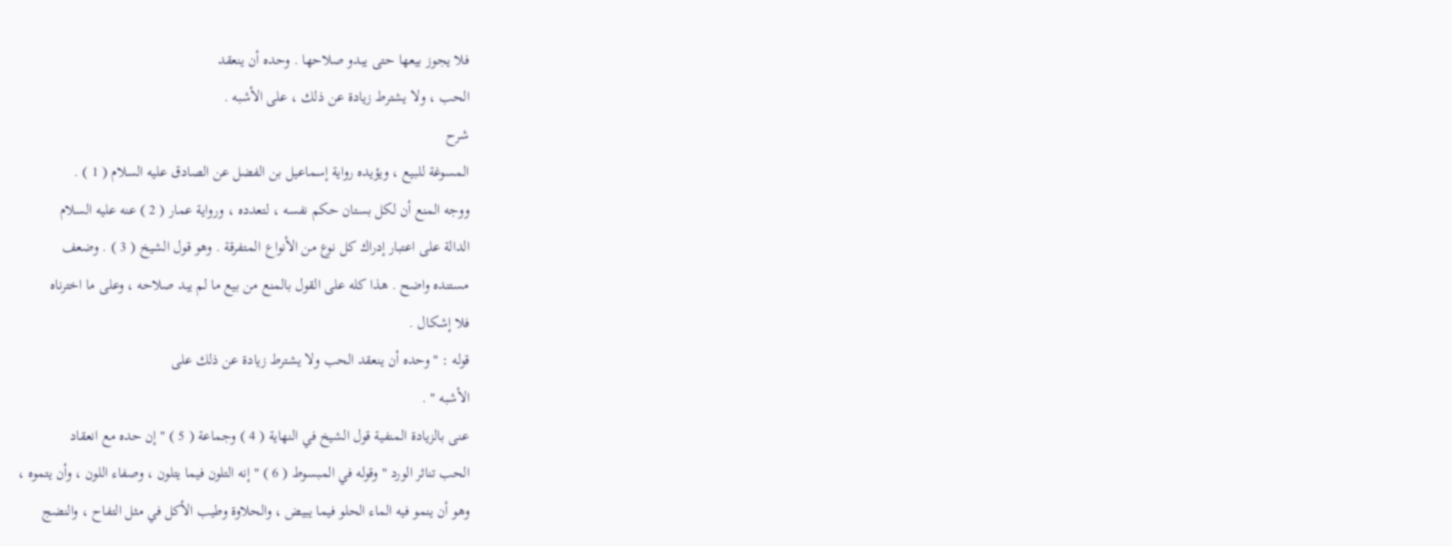فلا يجوز بيعها حتى يبدو صلاحها . وحده أن ينعقد
الحب ، ولا يشترط زيادة عن ذلك ، على الأشبه .
شرح
المسوغة للبيع ، ويؤيده رواية إسماعيل بن الفضل عن الصادق عليه السلام ( 1 ) .
ووجه المنع أن لكل بستان حكم نفسه ، لتعدده ، ورواية عمار ( 2 ) عنه عليه السلام
الدالة على اعتبار إدراك كل نوع من الأنواع المتفرقة . وهو قول الشيخ ( 3 ) . وضعف
مستنده واضح . هذا كله على القول بالمنع من بيع ما لم يبد صلاحه ، وعلى ما اخترناه
فلا إشكال .
قوله : " وحده أن ينعقد الحب ولا يشترط زيادة عن ذلك على
الأشبه " .
عنى بالزيادة المنفية قول الشيخ في النهاية ( 4 ) وجماعة ( 5 ) " إن حده مع انعقاد
الحب تناثر الورد " وقوله في المبسوط ( 6 ) " إنه التلون فيما يتلون ، وصفاء اللون ، وأن يتموه ،
وهو أن ينمو فيه الماء الحلو فيما يبيض ، والحلاوة وطيب الأكل في مثل التفاح ، والنضج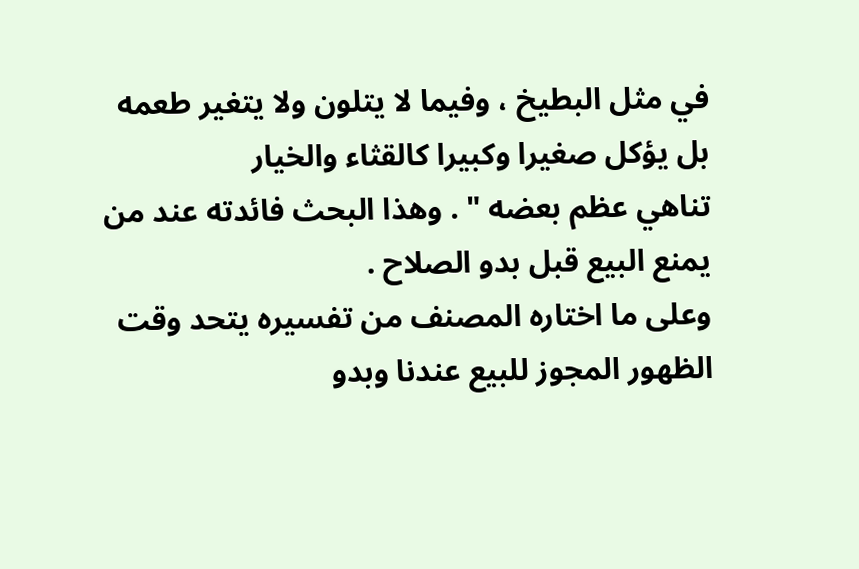في مثل البطيخ ، وفيما لا يتلون ولا يتغير طعمه بل يؤكل صغيرا وكبيرا كالقثاء والخيار
تناهي عظم بعضه " . وهذا البحث فائدته عند من يمنع البيع قبل بدو الصلاح .
وعلى ما اختاره المصنف من تفسيره يتحد وقت الظهور المجوز للبيع عندنا وبدو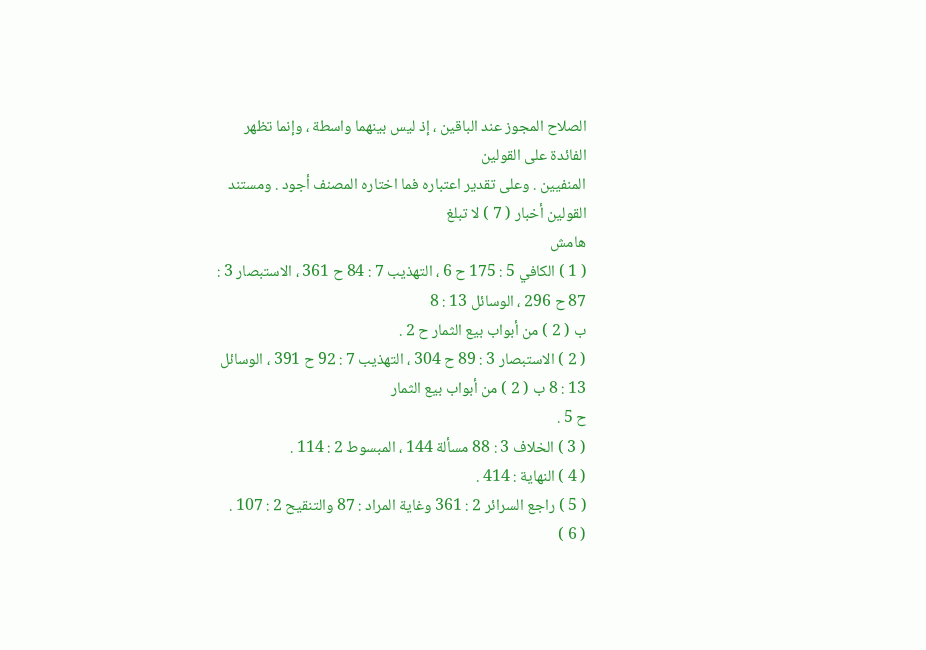الصلاح المجوز عند الباقين ، إذ ليس بينهما واسطة ، وإنما تظهر الفائدة على القولين
المنفيين . وعلى تقدير اعتباره فما اختاره المصنف أجود . ومستند القولين أخبار ( 7 ) لا تبلغ
هامش
( 1 ) الكافي 5 : 175 ح 6 ، التهذيب 7 : 84 ح 361 ، الاستبصار 3 : 87 ح 296 ، الوسائل 13 : 8
ب ( 2 ) من أبواب بيع الثمار ح 2 .
( 2 ) الاستبصار 3 : 89 ح 304 ، التهذيب 7 : 92 ح 391 ، الوسائل 13 : 8 ب ( 2 ) من أبواب بيع الثمار
ح 5 .
( 3 ) الخلاف 3 : 88 مسألة 144 ، المبسوط 2 : 114 .
( 4 ) النهاية : 414 .
( 5 ) راجع السرائر 2 : 361 وغاية المراد : 87 والتنقيح 2 : 107 .
( 6 )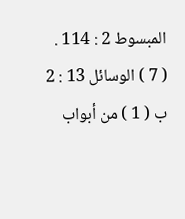المبسوط 2 : 114 .
( 7 ) الوسائل 13 : 2 ب ( 1 ) من أبواب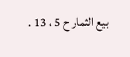بيع الثمار ح 5 ، 13 .